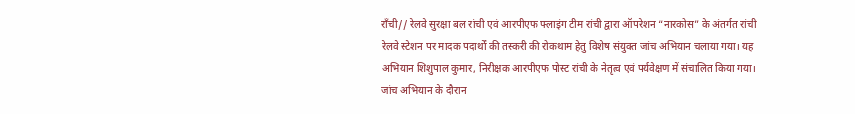राँची// रेलवे सुरक्षा बल रांची एवं आरपीएफ फ्लाइंग टीम रांची द्वारा ऑपरेशन “नारकोस” के अंतर्गत रांची रेलवे स्टेशन पर मादक पदार्थों की तस्करी की रोकथाम हेतु विशेष संयुक्त जांच अभियान चलाया गया। यह अभियान शिशुपाल कुमार, निरीक्षक आरपीएफ पोस्ट रांची के नेतृत्व एवं पर्यवेक्षण में संचालित किया गया।
जांच अभियान के दौरान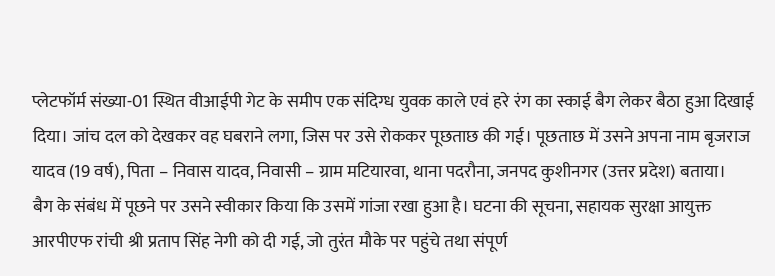प्लेटफॉर्म संख्या-01 स्थित वीआईपी गेट के समीप एक संदिग्ध युवक काले एवं हरे रंग का स्काई बैग लेकर बैठा हुआ दिखाई दिया। जांच दल को देखकर वह घबराने लगा, जिस पर उसे रोककर पूछताछ की गई। पूछताछ में उसने अपना नाम बृजराज यादव (19 वर्ष), पिता – निवास यादव, निवासी – ग्राम मटियारवा, थाना पदरौना, जनपद कुशीनगर (उत्तर प्रदेश) बताया।
बैग के संबंध में पूछने पर उसने स्वीकार किया कि उसमें गांजा रखा हुआ है। घटना की सूचना, सहायक सुरक्षा आयुक्त आरपीएफ रांची श्री प्रताप सिंह नेगी को दी गई, जो तुरंत मौके पर पहुंचे तथा संपूर्ण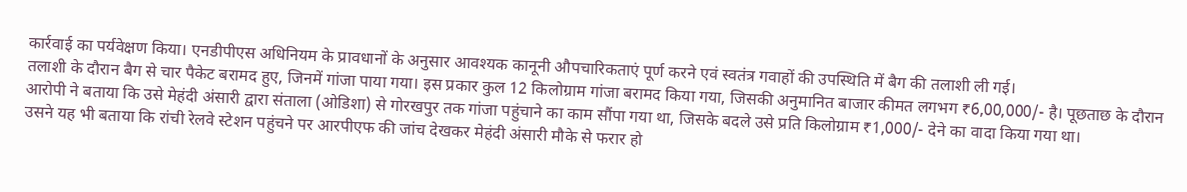कार्रवाई का पर्यवेक्षण किया। एनडीपीएस अधिनियम के प्रावधानों के अनुसार आवश्यक कानूनी औपचारिकताएं पूर्ण करने एवं स्वतंत्र गवाहों की उपस्थिति में बैग की तलाशी ली गई।
तलाशी के दौरान बैग से चार पैकेट बरामद हुए, जिनमें गांजा पाया गया। इस प्रकार कुल 12 किलोग्राम गांजा बरामद किया गया, जिसकी अनुमानित बाजार कीमत लगभग ₹6,00,000/- है। पूछताछ के दौरान आरोपी ने बताया कि उसे मेहंदी अंसारी द्वारा संताला (ओडिशा) से गोरखपुर तक गांजा पहुंचाने का काम सौंपा गया था, जिसके बदले उसे प्रति किलोग्राम ₹1,000/- देने का वादा किया गया था।
उसने यह भी बताया कि रांची रेलवे स्टेशन पहुंचने पर आरपीएफ की जांच देखकर मेहंदी अंसारी मौके से फरार हो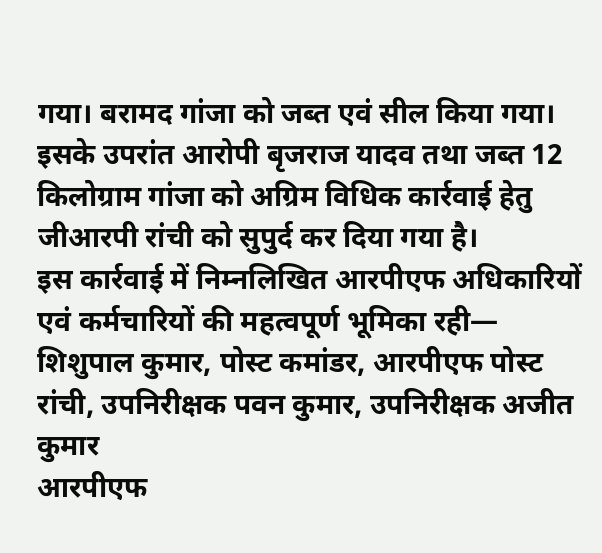गया। बरामद गांजा को जब्त एवं सील किया गया। इसके उपरांत आरोपी बृजराज यादव तथा जब्त 12 किलोग्राम गांजा को अग्रिम विधिक कार्रवाई हेतु जीआरपी रांची को सुपुर्द कर दिया गया है।
इस कार्रवाई में निम्नलिखित आरपीएफ अधिकारियों एवं कर्मचारियों की महत्वपूर्ण भूमिका रही— शिशुपाल कुमार, पोस्ट कमांडर, आरपीएफ पोस्ट रांची, उपनिरीक्षक पवन कुमार, उपनिरीक्षक अजीत कुमार
आरपीएफ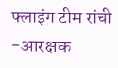फ्लाइंग टीम रांची -आरक्षक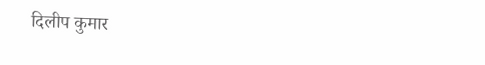दिलीप कुमार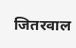जितरवाल